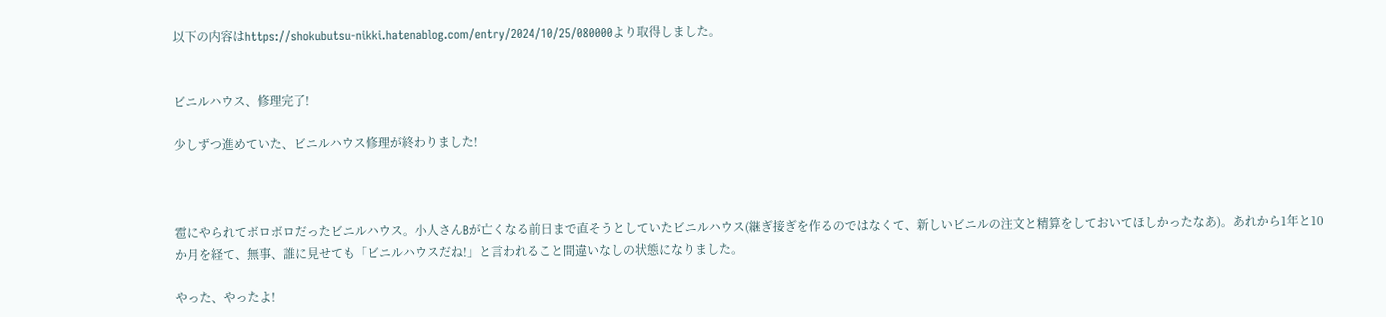以下の内容はhttps://shokubutsu-nikki.hatenablog.com/entry/2024/10/25/080000より取得しました。


ビニルハウス、修理完了!

少しずつ進めていた、ビニルハウス修理が終わりました!



雹にやられてボロボロだったビニルハウス。小人さんBが亡くなる前日まで直そうとしていたビニルハウス(継ぎ接ぎを作るのではなくて、新しいビニルの注文と精算をしておいてほしかったなあ)。あれから1年と10か月を経て、無事、誰に見せても「ビニルハウスだね!」と言われること間違いなしの状態になりました。

やった、やったよ!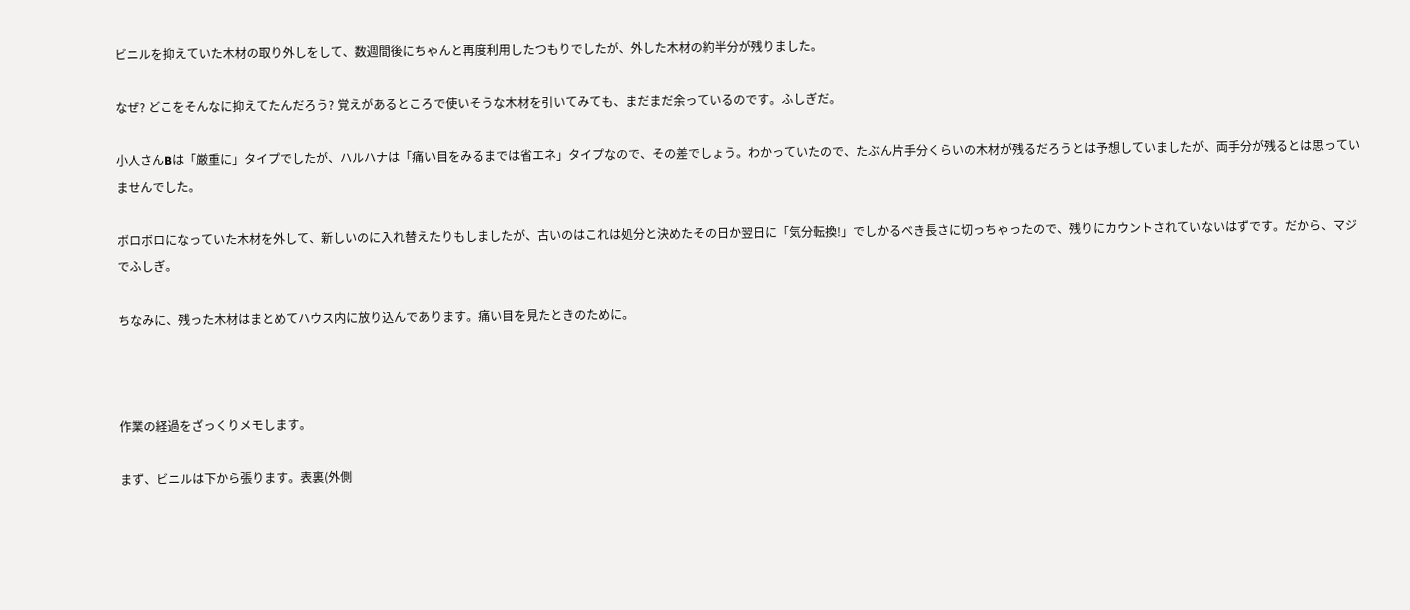ビニルを抑えていた木材の取り外しをして、数週間後にちゃんと再度利用したつもりでしたが、外した木材の約半分が残りました。

なぜ? どこをそんなに抑えてたんだろう? 覚えがあるところで使いそうな木材を引いてみても、まだまだ余っているのです。ふしぎだ。

小人さんBは「厳重に」タイプでしたが、ハルハナは「痛い目をみるまでは省エネ」タイプなので、その差でしょう。わかっていたので、たぶん片手分くらいの木材が残るだろうとは予想していましたが、両手分が残るとは思っていませんでした。

ボロボロになっていた木材を外して、新しいのに入れ替えたりもしましたが、古いのはこれは処分と決めたその日か翌日に「気分転換!」でしかるべき長さに切っちゃったので、残りにカウントされていないはずです。だから、マジでふしぎ。

ちなみに、残った木材はまとめてハウス内に放り込んであります。痛い目を見たときのために。



作業の経過をざっくりメモします。

まず、ビニルは下から張ります。表裏(外側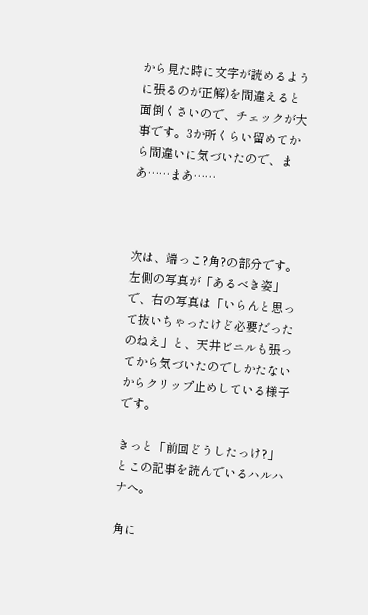から見た時に文字が読めるように張るのが正解)を間違えると面倒くさいので、チェックが大事です。3か所くらい留めてから間違いに気づいたので、まあ……まあ……



次は、端っこ?角?の部分です。左側の写真が「あるべき姿」で、右の写真は「いらんと思って抜いちゃったけど必要だったのねえ」と、天井ビニルも張ってから気づいたのでしかたないからクリップ止めしている様子です。

きっと「前回どうしたっけ?」とこの記事を読んでいるハルハナへ。

角に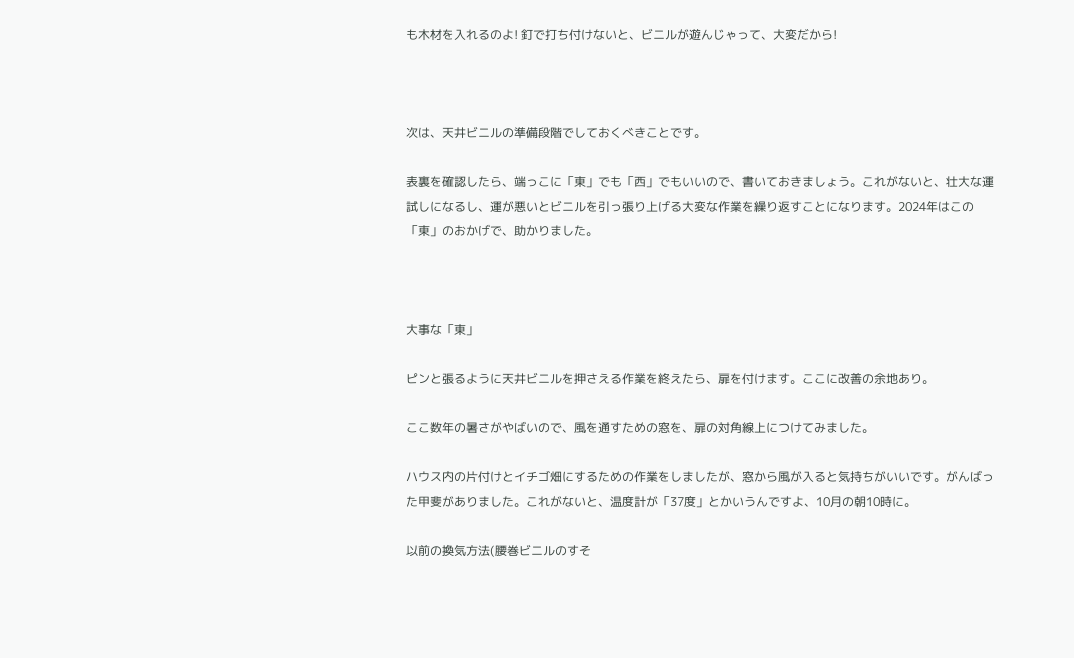も木材を入れるのよ! 釘で打ち付けないと、ビニルが遊んじゃって、大変だから!



次は、天井ビニルの準備段階でしておくべきことです。

表裏を確認したら、端っこに「東」でも「西」でもいいので、書いておきましょう。これがないと、壮大な運試しになるし、運が悪いとビニルを引っ張り上げる大変な作業を繰り返すことになります。2024年はこの「東」のおかげで、助かりました。



大事な「東」

ピンと張るように天井ビニルを押さえる作業を終えたら、扉を付けます。ここに改善の余地あり。

ここ数年の暑さがやばいので、風を通すための窓を、扉の対角線上につけてみました。

ハウス内の片付けとイチゴ畑にするための作業をしましたが、窓から風が入ると気持ちがいいです。がんばった甲斐がありました。これがないと、温度計が「37度」とかいうんですよ、10月の朝10時に。

以前の換気方法(腰巻ビニルのすそ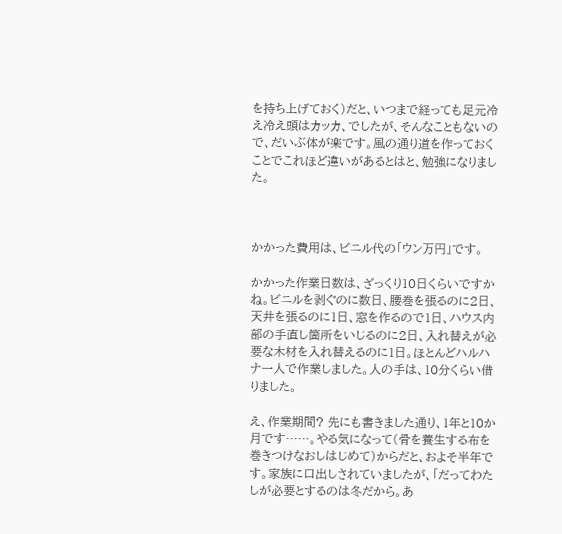を持ち上げておく)だと、いつまで経っても足元冷え冷え頭はカッカ、でしたが、そんなこともないので、だいぶ体が楽です。風の通り道を作っておくことでこれほど違いがあるとはと、勉強になりました。



かかった費用は、ビニル代の「ウン万円」です。

かかった作業日数は、ざっくり10日くらいですかね。ビニルを剥ぐのに数日、腰巻を張るのに2日、天井を張るのに1日、窓を作るので1日、ハウス内部の手直し箇所をいじるのに2日、入れ替えが必要な木材を入れ替えるのに1日。ほとんどハルハナ一人で作業しました。人の手は、10分くらい借りました。

え、作業期間? 先にも書きました通り、1年と10か月です……。やる気になって(骨を養生する布を巻きつけなおしはじめて)からだと、およそ半年です。家族に口出しされていましたが、「だってわたしが必要とするのは冬だから。あ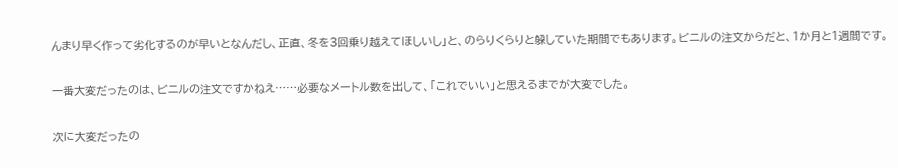んまり早く作って劣化するのが早いとなんだし、正直、冬を3回乗り越えてほしいし」と、のらりくらりと躱していた期間でもあります。ビニルの注文からだと、1か月と1週間です。

一番大変だったのは、ビニルの注文ですかねえ……必要なメートル数を出して、「これでいい」と思えるまでが大変でした。

次に大変だったの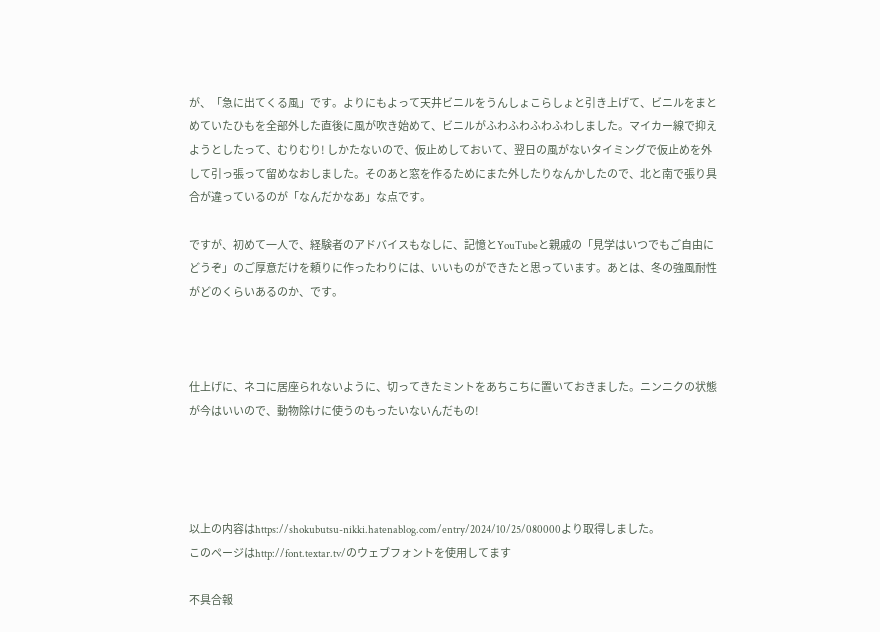が、「急に出てくる風」です。よりにもよって天井ビニルをうんしょこらしょと引き上げて、ビニルをまとめていたひもを全部外した直後に風が吹き始めて、ビニルがふわふわふわふわしました。マイカー線で抑えようとしたって、むりむり! しかたないので、仮止めしておいて、翌日の風がないタイミングで仮止めを外して引っ張って留めなおしました。そのあと窓を作るためにまた外したりなんかしたので、北と南で張り具合が違っているのが「なんだかなあ」な点です。

ですが、初めて一人で、経験者のアドバイスもなしに、記憶とYouTubeと親戚の「見学はいつでもご自由にどうぞ」のご厚意だけを頼りに作ったわりには、いいものができたと思っています。あとは、冬の強風耐性がどのくらいあるのか、です。



仕上げに、ネコに居座られないように、切ってきたミントをあちこちに置いておきました。ニンニクの状態が今はいいので、動物除けに使うのもったいないんだもの!




以上の内容はhttps://shokubutsu-nikki.hatenablog.com/entry/2024/10/25/080000より取得しました。
このページはhttp://font.textar.tv/のウェブフォントを使用してます

不具合報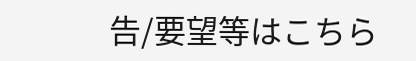告/要望等はこちら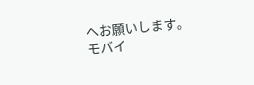へお願いします。
モバイ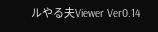ルやる夫Viewer Ver0.14